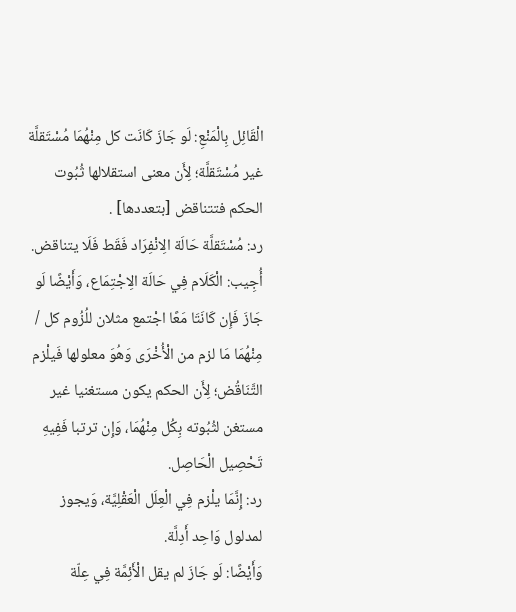الْقَائِل بِالْمَنْعِ: لَو جَازَ كَانَت كل مِنْهُمَا مُسْتَقلَّة غير مُسْتَقلَّة؛ لِأَن معنى استقلالها ثُبُوت الحكم فتتناقض [بتعددها] .
رد: مُسْتَقلَّة حَالَة الِانْفِرَاد فَقَط فَلَا يتناقض.
أُجِيب: الْكَلَام فِي حَالَة الِاجْتِمَاع، وَأَيْضًا لَو جَازَ فَإِن كَانَتَا مَعًا اجْتمع مثلان للُزُوم كل / مِنْهُمَا مَا لزم من الْأُخْرَى وَهُوَ معلولها فَيلْزم التَّنَاقُض؛ لِأَن الحكم يكون مستغنيا غير مستغن لثُبُوته بِكُل مِنْهُمَا، وَإِن ترتبا فَفِيهِ تَحْصِيل الْحَاصِل.
رد: إِنَّمَا يلْزم فِي الْعِلَل الْعَقْلِيَّة، وَيجوز لمدلول وَاحِد أَدِلَّة.
وَأَيْضًا: لَو جَازَ لم يقل الْأَئِمَّة فِي عِلّة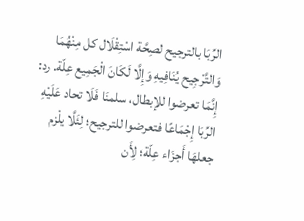الرِّبَا بالترجيح لصِحَّة اسْتِقْلَال كل مِنْهُمَا وَالتَّرْجِيح يُنَافِيهِ وَإِلَّا لَكَانَ الْجَمِيع عِلّة. رد: إِنَّمَا تعرضوا للإبطال، سلمنَا فَلَا تحاد عَلَيْهِ الرِّبَا إِجْمَاعًا فتعرضوا للترجيح؛ لِئَلَّا يلْزم جعلهَا أَجزَاء عِلّة؛ لِأَن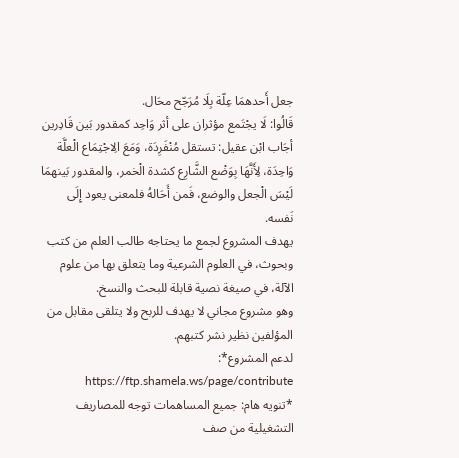جعل أَحدهمَا عِلّة بِلَا مُرَجّح محَال.
قَالُوا: لَا يجْتَمع مؤثران على أثر وَاحِد كمقدور بَين قَادِرين أجَاب ابْن عقيل: تستقل مُنْفَرِدَة، وَمَعَ الِاجْتِمَاع الْعلَّة وَاحِدَة، لِأَنَّهَا بِوَضْع الشَّارِع كشدة الْخمر، والمقدور بَينهمَا لَيْسَ الْجعل والوضع، فَمن أَحَالهُ فلمعنى يعود إِلَى نَفسه.
يهدف المشروع لجمع ما يحتاجه طالب العلم من كتب وبحوث، في العلوم الشرعية وما يتعلق بها من علوم الآلة، في صيغة نصية قابلة للبحث والنسخ.
وهو مشروع مجاني لا يهدف للربح ولا يتلقى مقابل من المؤلفين نظير نشر كتبهم.
لدعم المشروع*: https://ftp.shamela.ws/page/contribute
*تنويه هام: جميع المساهمات توجه للمصاريف التشغيلية من صف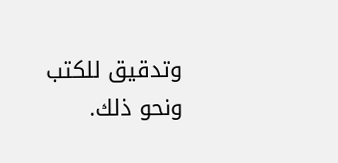وتدقيق للكتب ونحو ذلك.